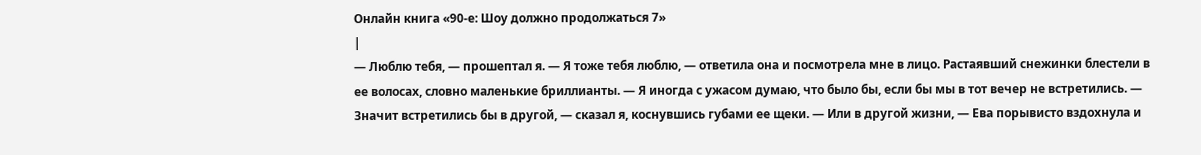Онлайн книга «90-е: Шоу должно продолжаться 7»
|
— Люблю тебя, — прошептал я. — Я тоже тебя люблю, — ответила она и посмотрела мне в лицо. Растаявший снежинки блестели в ее волосах, словно маленькие бриллианты. — Я иногда с ужасом думаю, что было бы, если бы мы в тот вечер не встретились. — Значит встретились бы в другой, — сказал я, коснувшись губами ее щеки. — Или в другой жизни, — Ева порывисто вздохнула и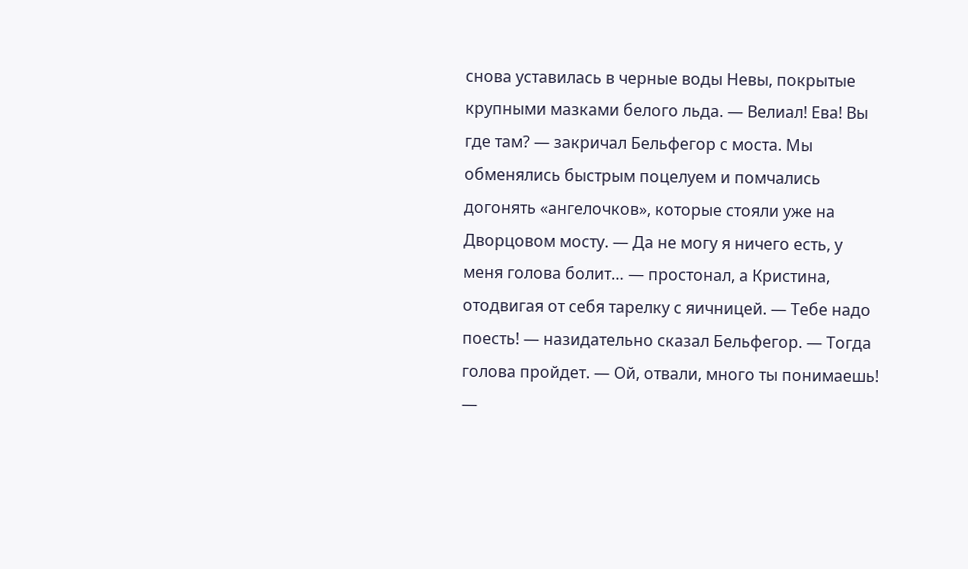снова уставилась в черные воды Невы, покрытые крупными мазками белого льда. — Велиал! Ева! Вы где там? — закричал Бельфегор с моста. Мы обменялись быстрым поцелуем и помчались догонять «ангелочков», которые стояли уже на Дворцовом мосту. — Да не могу я ничего есть, у меня голова болит… — простонал, а Кристина, отодвигая от себя тарелку с яичницей. — Тебе надо поесть! — назидательно сказал Бельфегор. — Тогда голова пройдет. — Ой, отвали, много ты понимаешь! —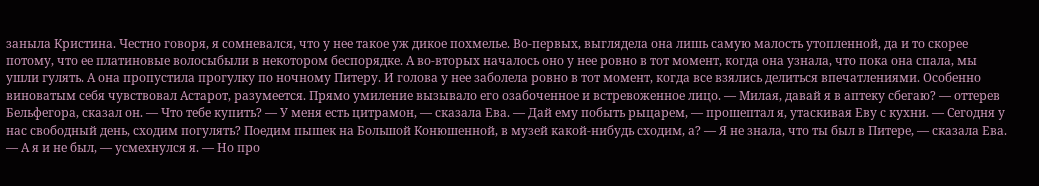заныла Кристина. Честно говоря, я сомневался, что у нее такое уж дикое похмелье. Во-первых, выглядела она лишь самую малость утопленной, да и то скорее потому, что ее платиновые волосыбыли в некотором беспорядке. А во-вторых началось оно у нее ровно в тот момент, когда она узнала, что пока она спала, мы ушли гулять. А она пропустила прогулку по ночному Питеру. И голова у нее заболела ровно в тот момент, когда все взялись делиться впечатлениями. Особенно виноватым себя чувствовал Астарот, разумеется. Прямо умиление вызывало его озабоченное и встревоженное лицо. — Милая, давай я в аптеку сбегаю? — оттерев Бельфегора, сказал он. — Что тебе купить? — У меня есть цитрамон, — сказала Ева. — Дай ему побыть рыцарем, — прошептал я, утаскивая Еву с кухни. — Сегодня у нас свободный день, сходим погулять? Поедим пышек на Большой Конюшенной, в музей какой-нибудь сходим, а? — Я не знала, что ты был в Питере, — сказала Ева. — А я и не был, — усмехнулся я. — Но про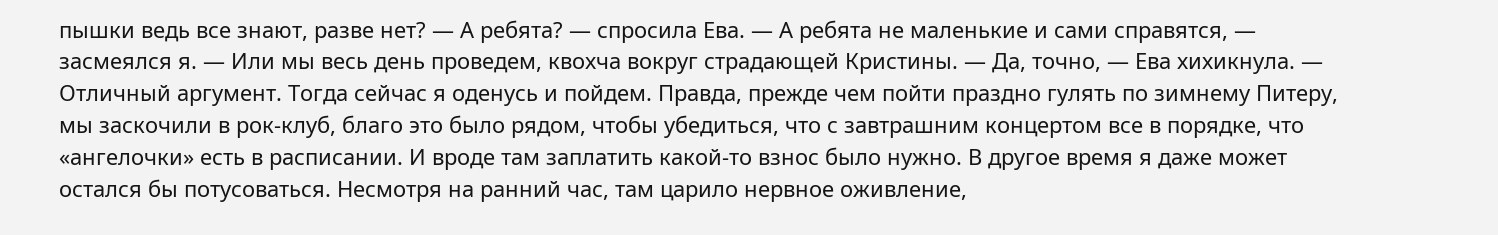пышки ведь все знают, разве нет? — А ребята? — спросила Ева. — А ребята не маленькие и сами справятся, — засмеялся я. — Или мы весь день проведем, квохча вокруг страдающей Кристины. — Да, точно, — Ева хихикнула. — Отличный аргумент. Тогда сейчас я оденусь и пойдем. Правда, прежде чем пойти праздно гулять по зимнему Питеру, мы заскочили в рок-клуб, благо это было рядом, чтобы убедиться, что с завтрашним концертом все в порядке, что «ангелочки» есть в расписании. И вроде там заплатить какой-то взнос было нужно. В другое время я даже может остался бы потусоваться. Несмотря на ранний час, там царило нервное оживление,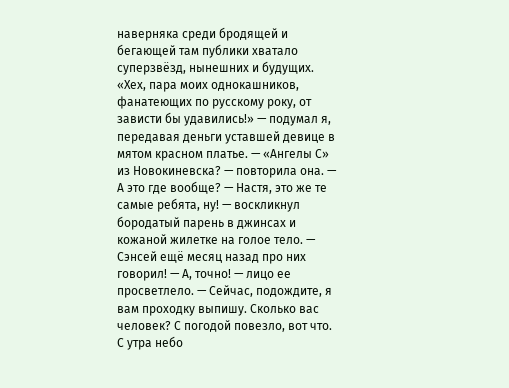наверняка среди бродящей и бегающей там публики хватало суперзвёзд, нынешних и будущих. «Хех, пара моих однокашников, фанатеющих по русскому року, от зависти бы удавились!» — подумал я, передавая деньги уставшей девице в мятом красном платье. — «Ангелы С» из Новокиневска? — повторила она. — А это где вообще? — Настя, это же те самые ребята, ну! — воскликнул бородатый парень в джинсах и кожаной жилетке на голое тело. — Сэнсей ещё месяц назад про них говорил! — А, точно! — лицо ее просветлело. — Сейчас, подождите, я вам проходку выпишу. Сколько вас человек? С погодой повезло, вот что. С утра небо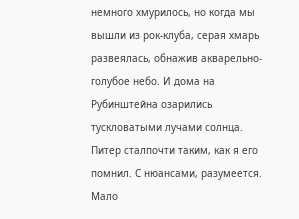немного хмурилось, но когда мы вышли из рок-клуба, серая хмарь развеялась, обнажив акварельно-голубое небо. И дома на Рубинштейна озарились тускловатыми лучами солнца. Питер сталпочти таким, как я его помнил. С нюансами, разумеется. Мало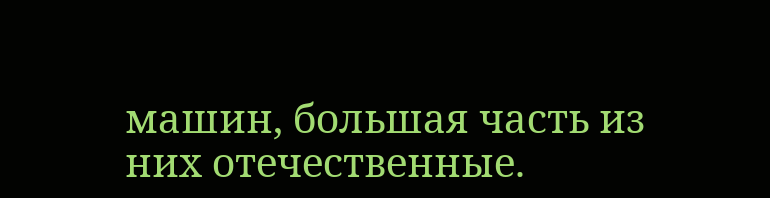машин, большая часть из них отечественные.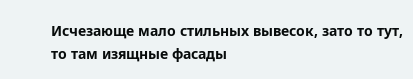Исчезающе мало стильных вывесок, зато то тут, то там изящные фасады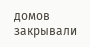домов закрывали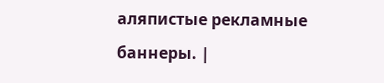аляпистые рекламные баннеры. |